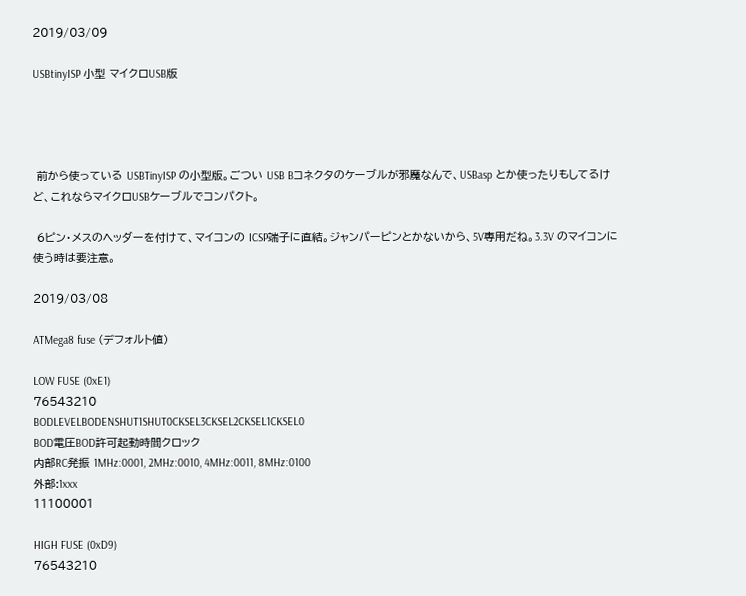2019/03/09

USBtinyISP 小型 マイクロUSB版




 前から使っている USBTinyISP の小型版。ごつい USB Bコネクタのケーブルが邪魔なんで、USBasp とか使ったりもしてるけど、これならマイクロUSBケーブルでコンパクト。

 6ピン・メスのヘッダーを付けて、マイコンの ICSP端子に直結。ジャンパーピンとかないから、5V専用だね。3.3V のマイコンに使う時は要注意。

2019/03/08

ATMega8 fuse (デフォルト値)

LOW FUSE (0xE1)
76543210
BODLEVELBODENSHUT1SHUT0CKSEL3CKSEL2CKSEL1CKSEL0
BOD電圧BOD許可起動時間クロック
内部RC発振 1MHz:0001, 2MHz:0010, 4MHz:0011, 8MHz:0100
外部:1xxx
11100001

HIGH FUSE (0xD9)
76543210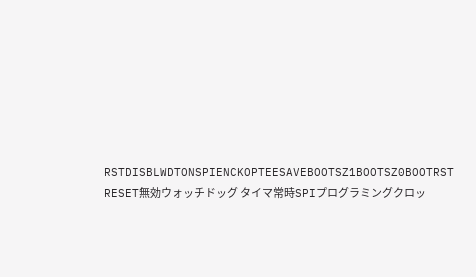RSTDISBLWDTONSPIENCKOPTEESAVEBOOTSZ1BOOTSZ0BOOTRST
RESET無効ウォッチドッグ タイマ常時SPIプログラミングクロッ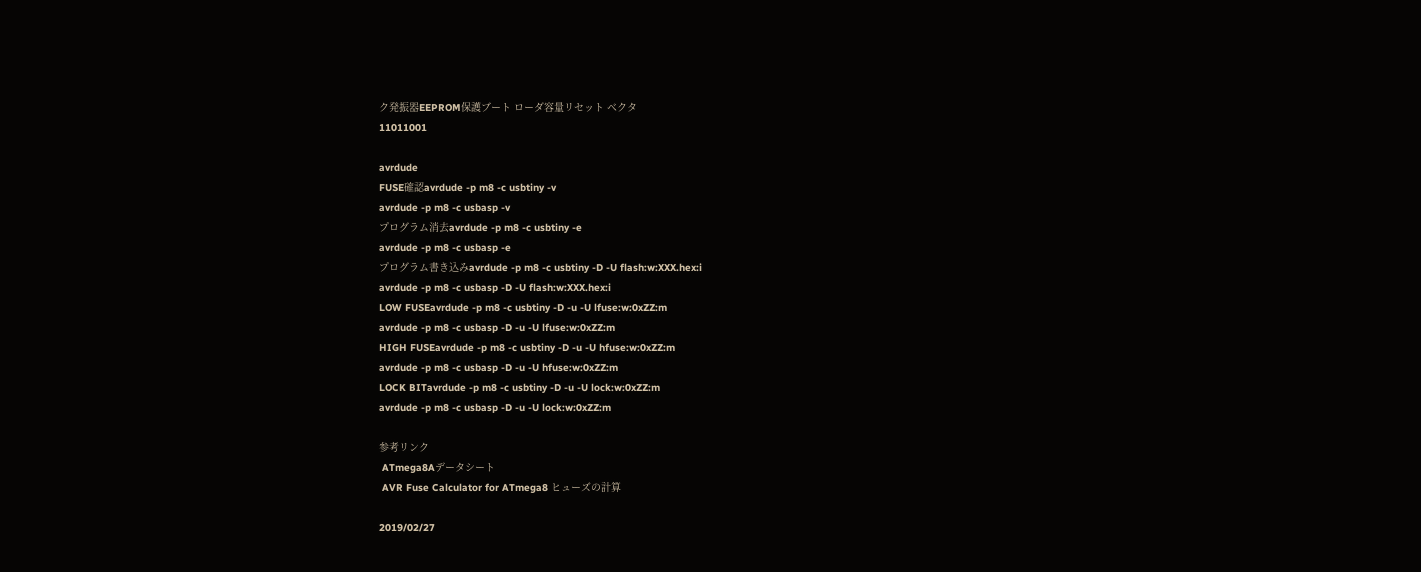ク発振器EEPROM保護ブート ローダ容量リセット ベクタ
11011001

avrdude
FUSE確認avrdude -p m8 -c usbtiny -v
avrdude -p m8 -c usbasp -v
プログラム消去avrdude -p m8 -c usbtiny -e
avrdude -p m8 -c usbasp -e
プログラム書き込みavrdude -p m8 -c usbtiny -D -U flash:w:XXX.hex:i
avrdude -p m8 -c usbasp -D -U flash:w:XXX.hex:i
LOW FUSEavrdude -p m8 -c usbtiny -D -u -U lfuse:w:0xZZ:m
avrdude -p m8 -c usbasp -D -u -U lfuse:w:0xZZ:m
HIGH FUSEavrdude -p m8 -c usbtiny -D -u -U hfuse:w:0xZZ:m
avrdude -p m8 -c usbasp -D -u -U hfuse:w:0xZZ:m
LOCK BITavrdude -p m8 -c usbtiny -D -u -U lock:w:0xZZ:m
avrdude -p m8 -c usbasp -D -u -U lock:w:0xZZ:m

参考リンク
 ATmega8Aデータシート
 AVR Fuse Calculator for ATmega8 ヒューズの計算

2019/02/27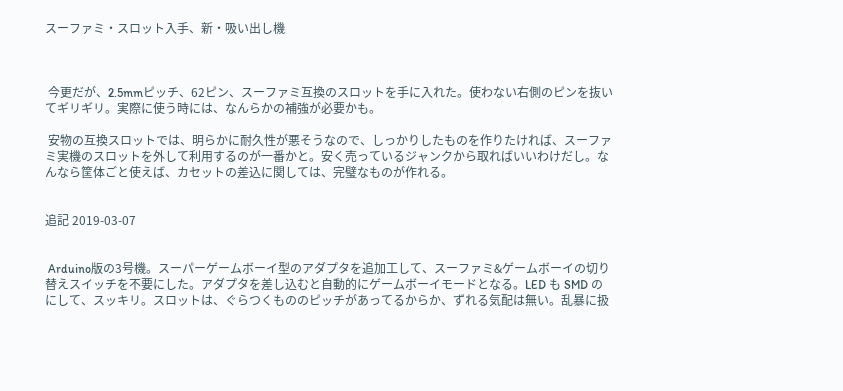スーファミ・スロット入手、新・吸い出し機



 今更だが、2.5mmピッチ、62ピン、スーファミ互換のスロットを手に入れた。使わない右側のピンを抜いてギリギリ。実際に使う時には、なんらかの補強が必要かも。

 安物の互換スロットでは、明らかに耐久性が悪そうなので、しっかりしたものを作りたければ、スーファミ実機のスロットを外して利用するのが一番かと。安く売っているジャンクから取ればいいわけだし。なんなら筐体ごと使えば、カセットの差込に関しては、完璧なものが作れる。


追記 2019-03-07


 Arduino版の3号機。スーパーゲームボーイ型のアダプタを追加工して、スーファミ&ゲームボーイの切り替えスイッチを不要にした。アダプタを差し込むと自動的にゲームボーイモードとなる。LED も SMD のにして、スッキリ。スロットは、ぐらつくもののピッチがあってるからか、ずれる気配は無い。乱暴に扱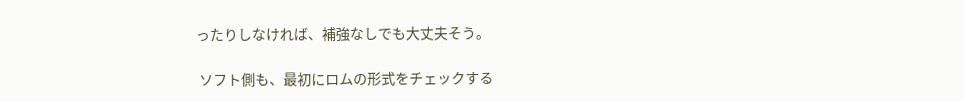ったりしなければ、補強なしでも大丈夫そう。

 ソフト側も、最初にロムの形式をチェックする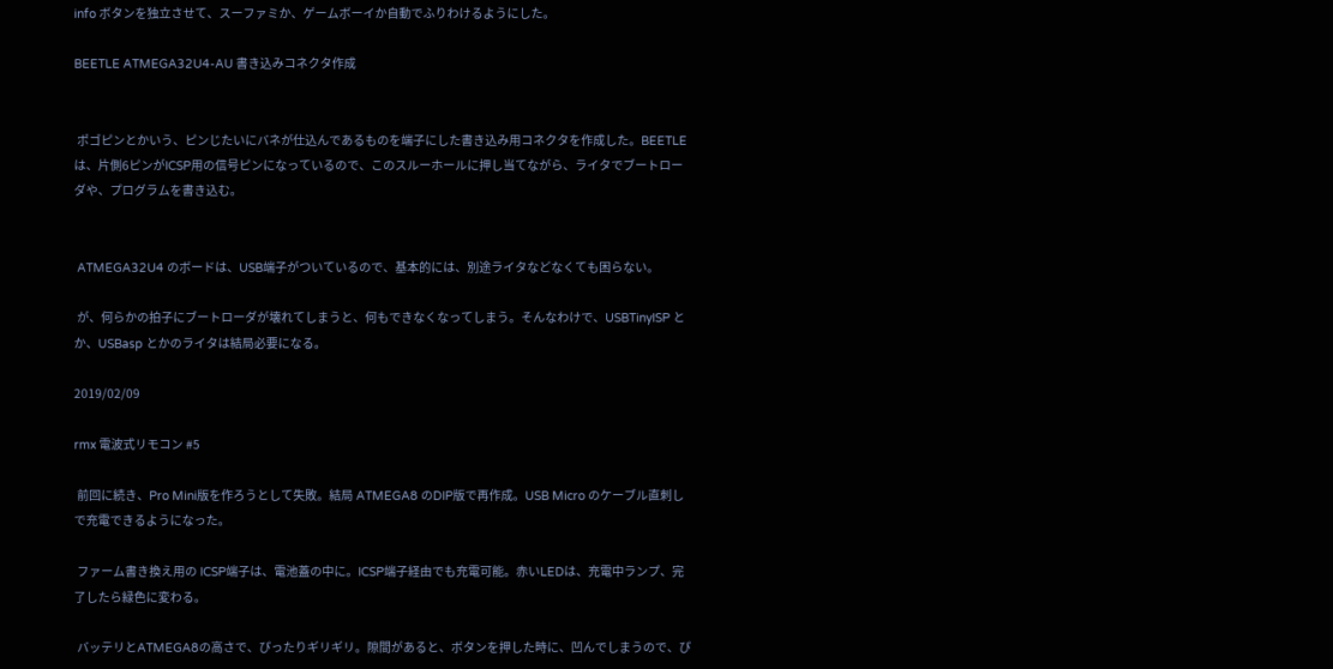info ボタンを独立させて、スーファミか、ゲームボーイか自動でふりわけるようにした。

BEETLE ATMEGA32U4-AU 書き込みコネクタ作成


 ポゴピンとかいう、ピンじたいにバネが仕込んであるものを端子にした書き込み用コネクタを作成した。BEETLE は、片側6ピンがICSP用の信号ピンになっているので、このスルーホールに押し当てながら、ライタでブートローダや、プログラムを書き込む。


 ATMEGA32U4 のボードは、USB端子がついているので、基本的には、別途ライタなどなくても困らない。

 が、何らかの拍子にブートローダが壊れてしまうと、何もできなくなってしまう。そんなわけで、USBTinyISP とか、USBasp とかのライタは結局必要になる。

2019/02/09

rmx 電波式リモコン #5

 前回に続き、Pro Mini版を作ろうとして失敗。結局 ATMEGA8 のDIP版で再作成。USB Micro のケーブル直刺しで充電できるようになった。

 ファーム書き換え用の ICSP端子は、電池蓋の中に。ICSP端子経由でも充電可能。赤いLEDは、充電中ランプ、完了したら緑色に変わる。

 バッテリとATMEGA8の高さで、ぴったりギリギリ。隙間があると、ボタンを押した時に、凹んでしまうので、ぴ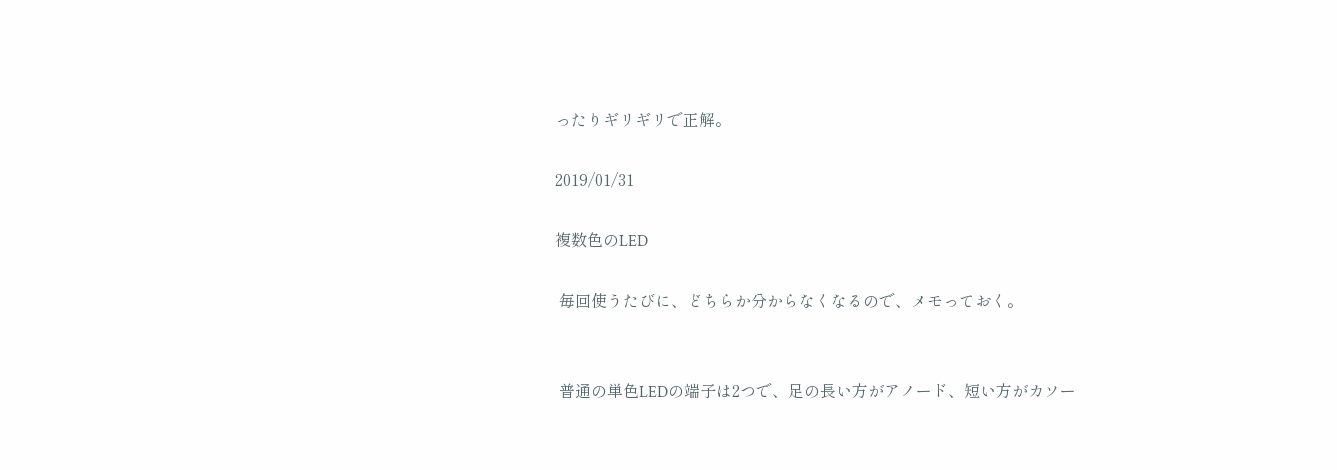ったりギリギリで正解。

2019/01/31

複数色のLED

 毎回使うたびに、どちらか分からなくなるので、メモっておく。


 普通の単色LEDの端子は2つで、足の長い方がアノード、短い方がカソー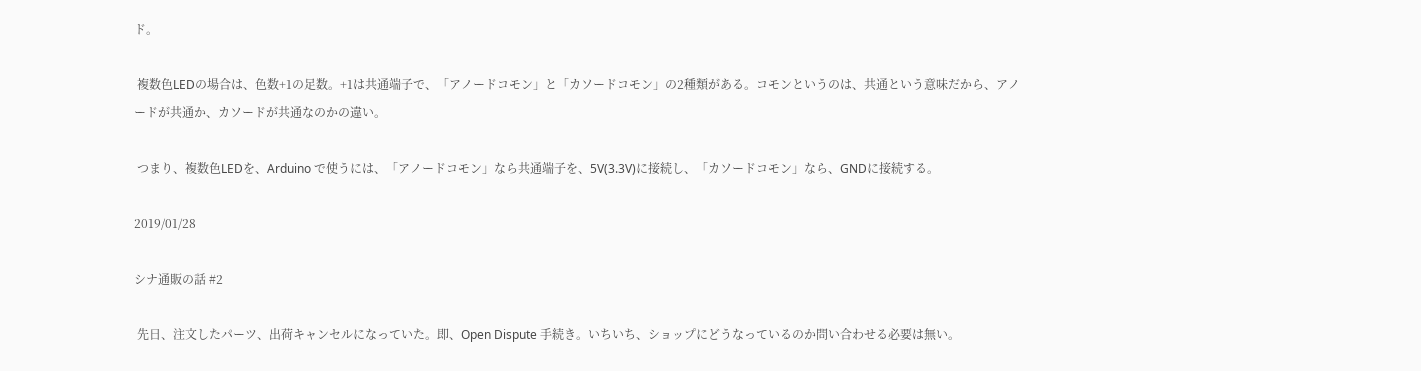ド。

 複数色LEDの場合は、色数+1の足数。+1は共通端子で、「アノードコモン」と「カソードコモン」の2種類がある。コモンというのは、共通という意味だから、アノードが共通か、カソードが共通なのかの違い。

 つまり、複数色LEDを、Arduino で使うには、「アノードコモン」なら共通端子を、5V(3.3V)に接続し、「カソードコモン」なら、GNDに接続する。

2019/01/28

シナ通販の話 #2

 先日、注文したパーツ、出荷キャンセルになっていた。即、Open Dispute 手続き。いちいち、ショップにどうなっているのか問い合わせる必要は無い。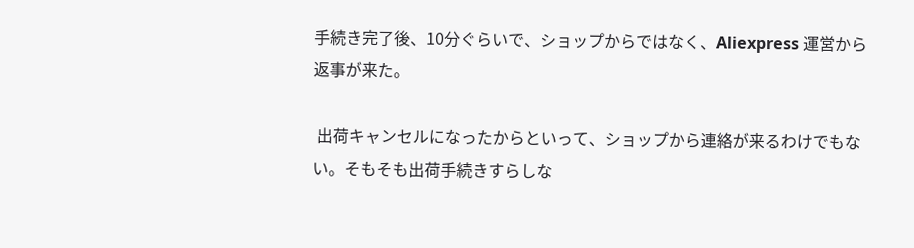手続き完了後、10分ぐらいで、ショップからではなく、Aliexpress 運営から返事が来た。

 出荷キャンセルになったからといって、ショップから連絡が来るわけでもない。そもそも出荷手続きすらしな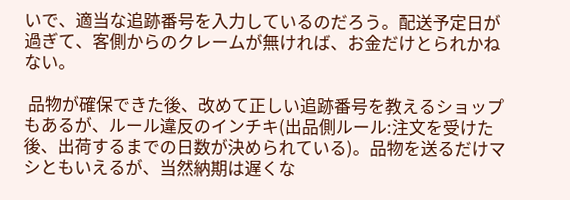いで、適当な追跡番号を入力しているのだろう。配送予定日が過ぎて、客側からのクレームが無ければ、お金だけとられかねない。

 品物が確保できた後、改めて正しい追跡番号を教えるショップもあるが、ルール違反のインチキ(出品側ルール:注文を受けた後、出荷するまでの日数が決められている)。品物を送るだけマシともいえるが、当然納期は遅くな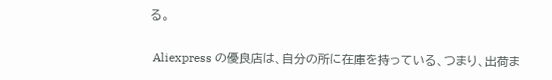る。

 Aliexpress の優良店は、自分の所に在庫を持っている、つまり、出荷ま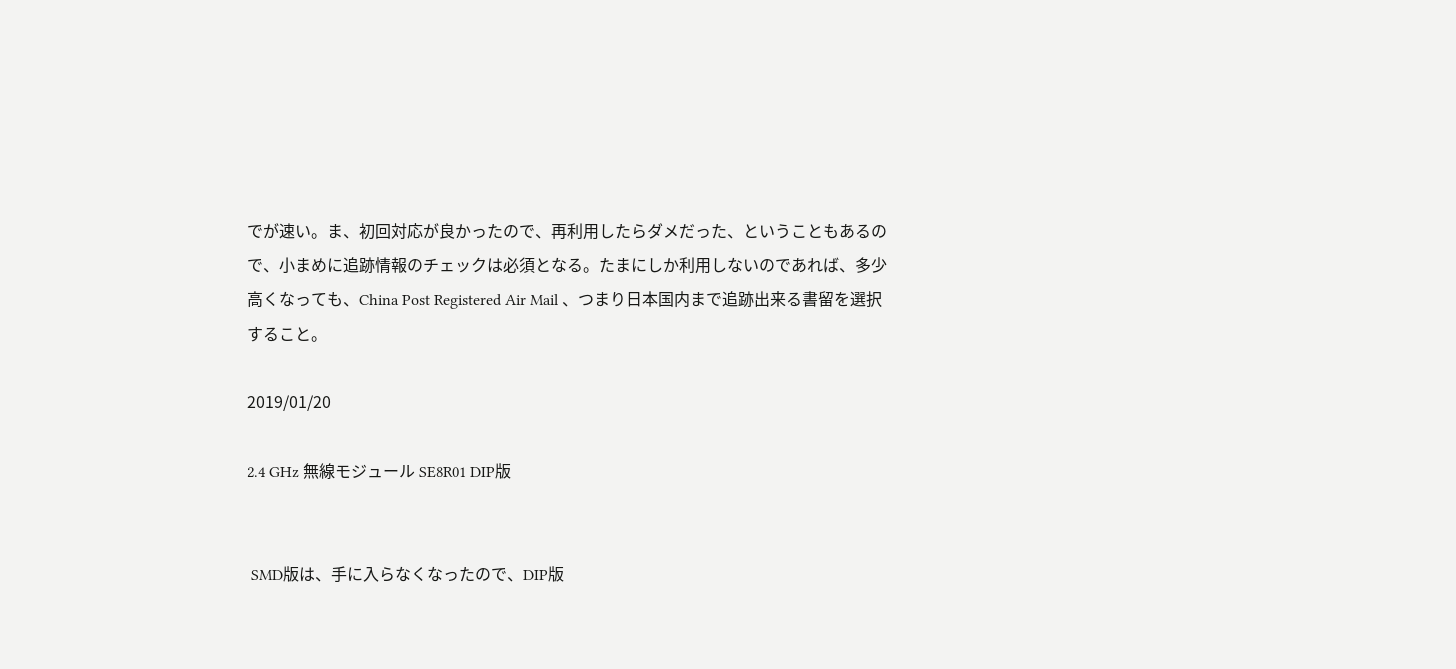でが速い。ま、初回対応が良かったので、再利用したらダメだった、ということもあるので、小まめに追跡情報のチェックは必須となる。たまにしか利用しないのであれば、多少高くなっても、China Post Registered Air Mail 、つまり日本国内まで追跡出来る書留を選択すること。

2019/01/20

2.4 GHz 無線モジュール SE8R01 DIP版


 SMD版は、手に入らなくなったので、DIP版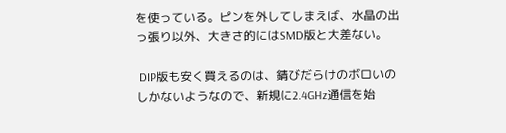を使っている。ピンを外してしまえば、水晶の出っ張り以外、大きさ的にはSMD版と大差ない。

 DIP版も安く買えるのは、錆びだらけのボロいのしかないようなので、新規に2.4GHz通信を始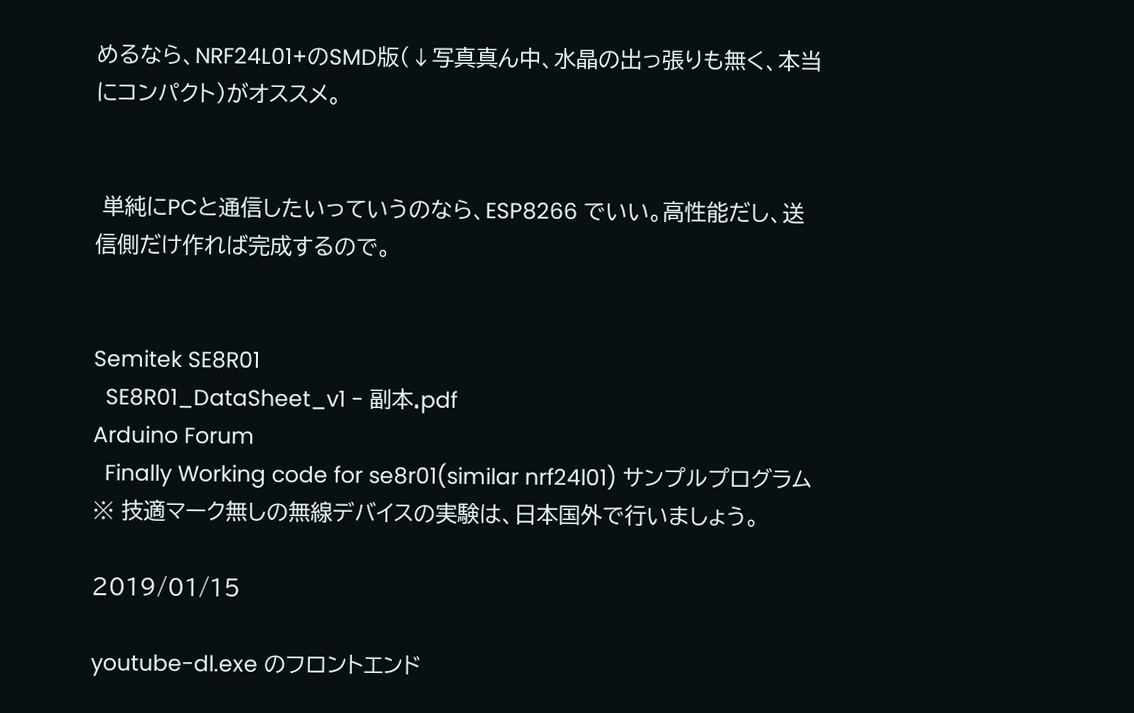めるなら、NRF24L01+のSMD版(↓写真真ん中、水晶の出っ張りも無く、本当にコンパクト)がオススメ。


 単純にPCと通信したいっていうのなら、ESP8266 でいい。高性能だし、送信側だけ作れば完成するので。


Semitek SE8R01
  SE8R01_DataSheet_v1 - 副本.pdf
Arduino Forum
  Finally Working code for se8r01(similar nrf24l01) サンプルプログラム
※ 技適マーク無しの無線デバイスの実験は、日本国外で行いましょう。

2019/01/15

youtube-dl.exe のフロントエンド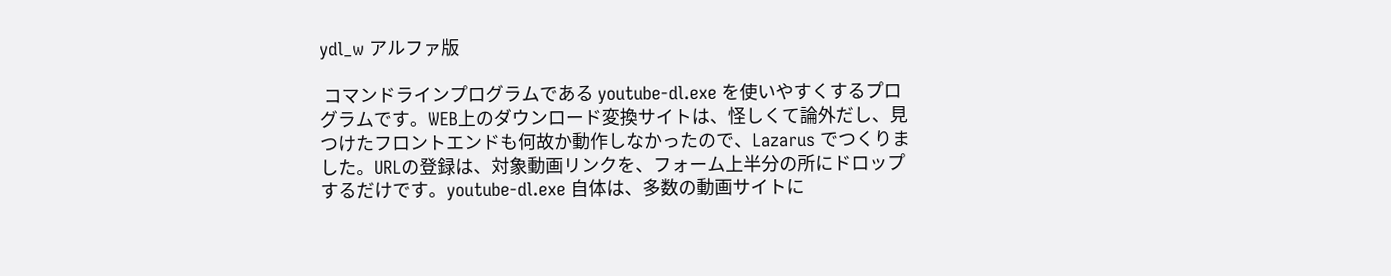ydl_w アルファ版

 コマンドラインプログラムである youtube-dl.exe を使いやすくするプログラムです。WEB上のダウンロード変換サイトは、怪しくて論外だし、見つけたフロントエンドも何故か動作しなかったので、Lazarus でつくりました。URLの登録は、対象動画リンクを、フォーム上半分の所にドロップするだけです。youtube-dl.exe 自体は、多数の動画サイトに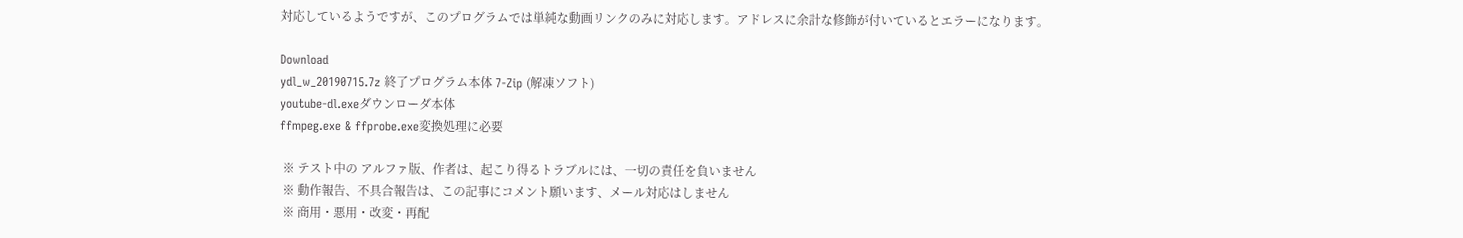対応しているようですが、このプログラムでは単純な動画リンクのみに対応します。アドレスに余計な修飾が付いているとエラーになります。

Download
ydl_w_20190715.7z 終了プログラム本体 7-Zip (解凍ソフト)
youtube-dl.exeダウンローダ本体
ffmpeg.exe & ffprobe.exe変換処理に必要

 ※ テスト中の アルファ版、作者は、起こり得るトラブルには、一切の責任を負いません
 ※ 動作報告、不具合報告は、この記事にコメント願います、メール対応はしません
 ※ 商用・悪用・改変・再配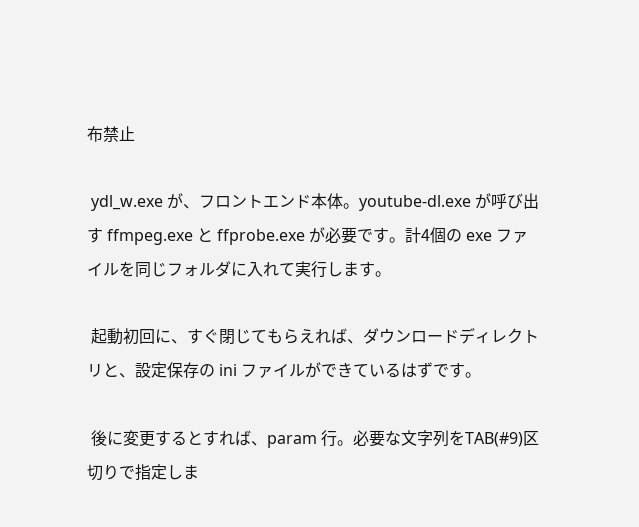布禁止

 ydl_w.exe が、フロントエンド本体。youtube-dl.exe が呼び出す ffmpeg.exe と ffprobe.exe が必要です。計4個の exe ファイルを同じフォルダに入れて実行します。

 起動初回に、すぐ閉じてもらえれば、ダウンロードディレクトリと、設定保存の ini ファイルができているはずです。

 後に変更するとすれば、param 行。必要な文字列をTAB(#9)区切りで指定しま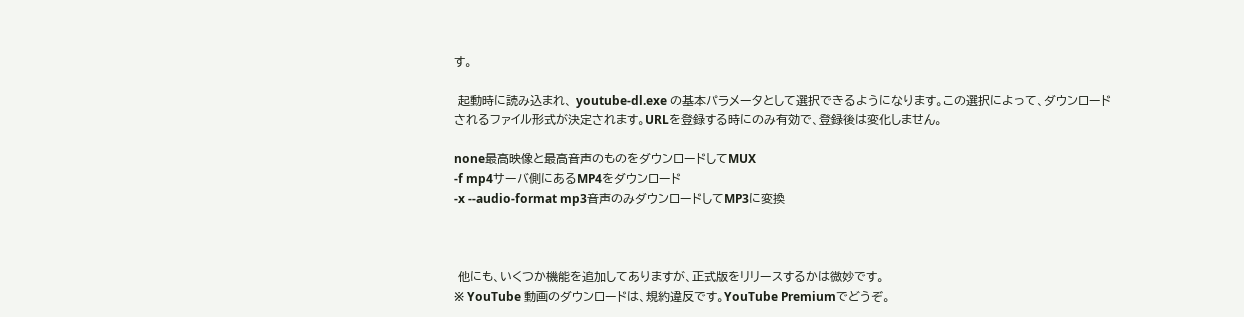す。

 起動時に読み込まれ、 youtube-dl.exe の基本パラメータとして選択できるようになります。この選択によって、ダウンロードされるファイル形式が決定されます。URLを登録する時にのみ有効で、登録後は変化しません。

none最高映像と最高音声のものをダウンロードしてMUX
-f mp4サーバ側にあるMP4をダウンロード
-x --audio-format mp3音声のみダウンロードしてMP3に変換



 他にも、いくつか機能を追加してありますが、正式版をリリースするかは微妙です。
※ YouTube 動画のダウンロードは、規約違反です。YouTube Premiumでどうぞ。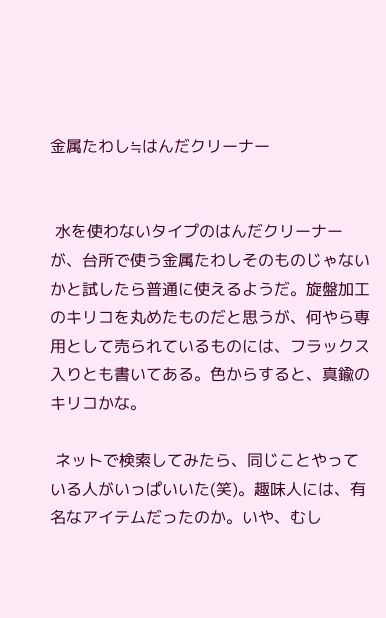金属たわし≒はんだクリーナー


 水を使わないタイプのはんだクリーナーが、台所で使う金属たわしそのものじゃないかと試したら普通に使えるようだ。旋盤加工のキリコを丸めたものだと思うが、何やら専用として売られているものには、フラックス入りとも書いてある。色からすると、真鍮のキリコかな。

 ネットで検索してみたら、同じことやっている人がいっぱいいた(笑)。趣味人には、有名なアイテムだったのか。いや、むし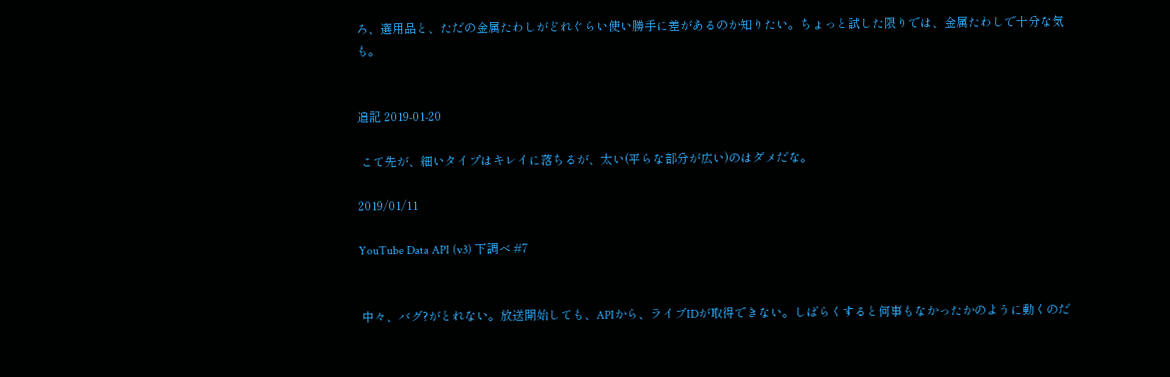ろ、選用品と、ただの金属たわしがどれぐらい使い勝手に差があるのか知りたい。ちょっと試した限りでは、金属たわしで十分な気も。


追記 2019-01-20

 こて先が、細いタイプはキレイに落ちるが、太い(平らな部分が広い)のはダメだな。

2019/01/11

YouTube Data API (v3) 下調べ #7


 中々、バグ?がとれない。放送開始しても、APIから、ライブIDが取得できない。しばらくすると何事もなかったかのように動くのだ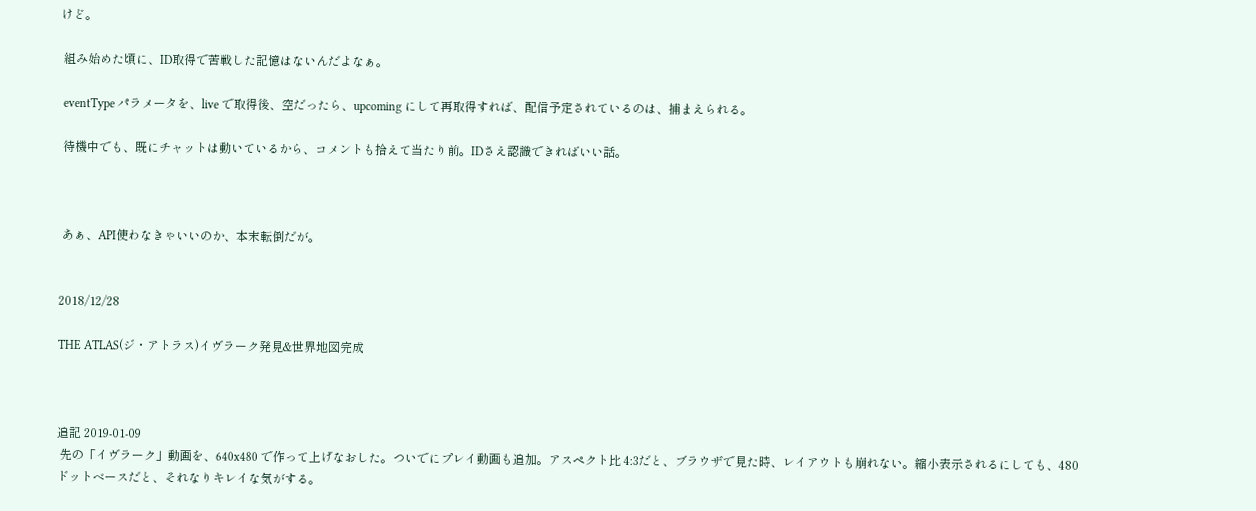けど。

 組み始めた頃に、ID取得で苦戦した記憶はないんだよなぁ。

 eventType パラメータを、live で取得後、空だったら、upcoming にして再取得すれば、配信予定されているのは、捕まえられる。

 待機中でも、既にチャットは動いているから、コメントも拾えて当たり前。IDさえ認識できればいい話。



 あぁ、API使わなきゃいいのか、本末転倒だが。


2018/12/28

THE ATLAS(ジ・アトラス)イヴラーク発見&世界地図完成



追記 2019-01-09
 先の「イヴラーク」動画を、640x480 で作って上げなおした。ついでにプレイ動画も追加。アスペクト比 4:3だと、ブラウザで見た時、レイアウトも崩れない。縮小表示されるにしても、480ドットベースだと、それなりキレイな気がする。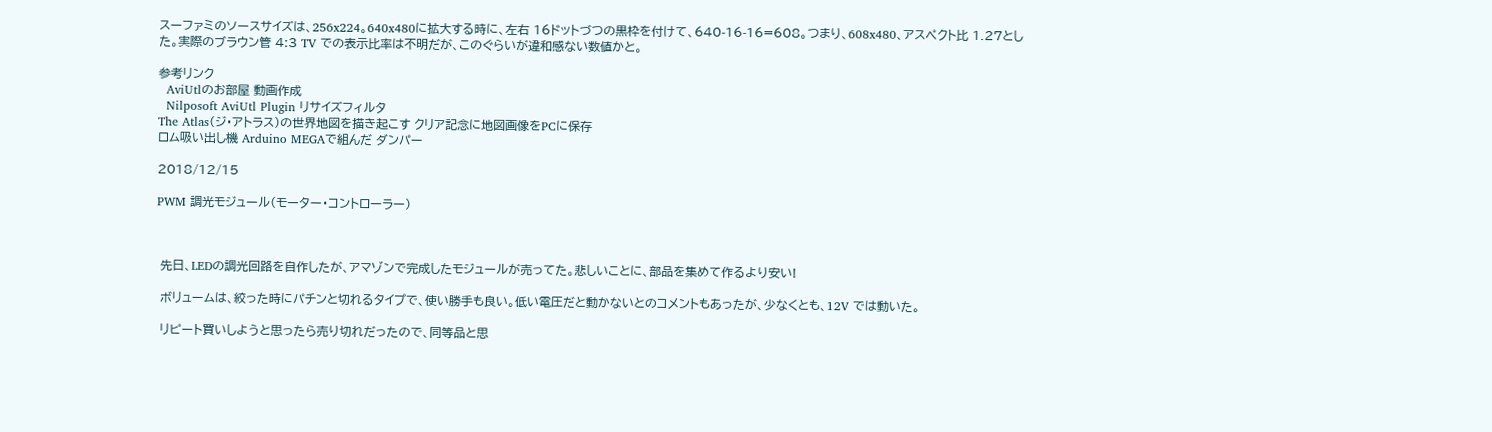スーファミのソースサイズは、256x224。640x480に拡大する時に、左右 16ドットづつの黒枠を付けて、640-16-16=608。つまり、608x480、アスペクト比 1.27とした。実際のブラウン管 4:3 TV での表示比率は不明だが、このぐらいが違和感ない数値かと。

参考リンク
  AviUtlのお部屋 動画作成
  Nilposoft AviUtl Plugin リサイズフィルタ
The Atlas(ジ・アトラス)の世界地図を描き起こす クリア記念に地図画像をPCに保存
ロム吸い出し機 Arduino MEGAで組んだ ダンパー

2018/12/15

PWM 調光モジュール(モーター・コントローラー)



 先日、LEDの調光回路を自作したが、アマゾンで完成したモジュールが売ってた。悲しいことに、部品を集めて作るより安い!

 ボリュームは、絞った時にパチンと切れるタイプで、使い勝手も良い。低い電圧だと動かないとのコメントもあったが、少なくとも、12V では動いた。

 リピート買いしようと思ったら売り切れだったので、同等品と思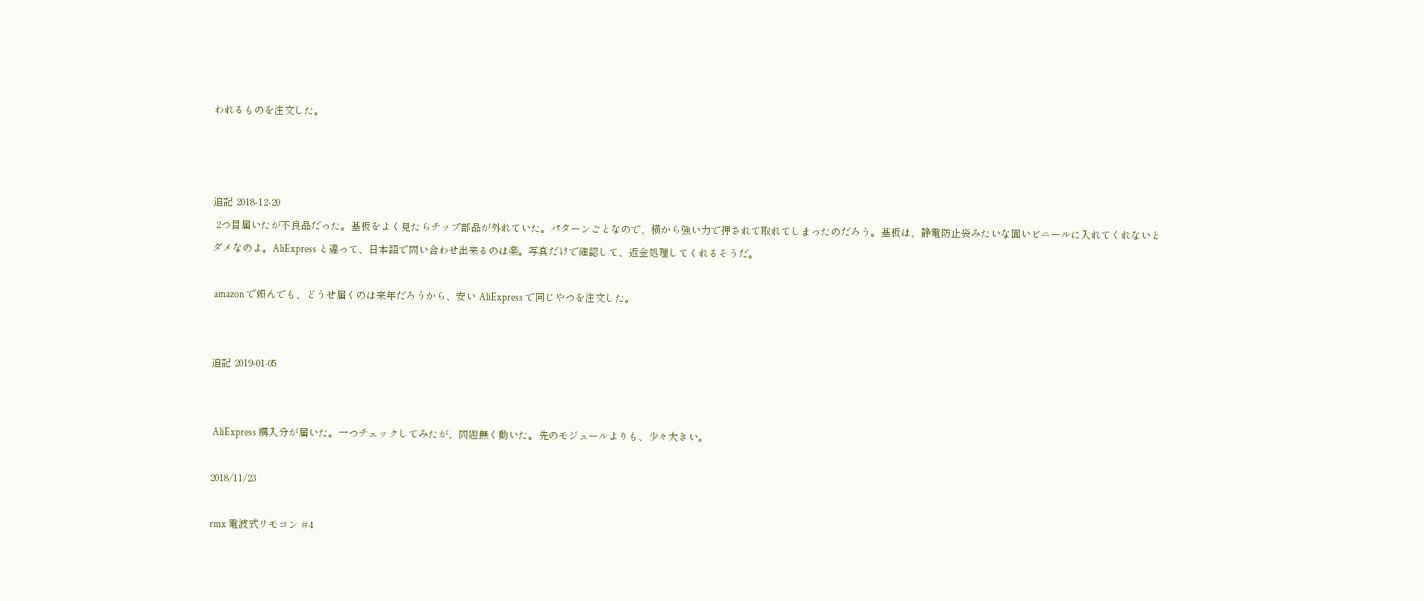われるものを注文した。



追記 2018-12-20
 2つ目届いたが不良品だった。基板をよく見たらチップ部品が外れていた。パターンごとなので、横から強い力で押されて取れてしまったのだろう。基板は、静電防止袋みたいな固いビニールに入れてくれないとダメなのよ。AliExpress と違って、日本語で問い合わせ出来るのは楽。写真だけで確認して、返金処理してくれるそうだ。

 amazon で頼んでも、どうせ届くのは来年だろうから、安い AliExpress で同じやつを注文した。


追記 2019-01-05


 AliExpress 購入分が届いた。一つチェックしてみたが、問題無く動いた。先のモジュールよりも、少々大きい。

2018/11/23

rmx 電波式リモコン #4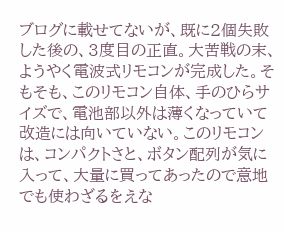ブログに載せてないが、既に2個失敗した後の、3度目の正直。大苦戦の末、ようやく電波式リモコンが完成した。そもそも、このリモコン自体、手のひらサイズで、電池部以外は薄くなっていて改造には向いていない。このリモコンは、コンパクトさと、ボタン配列が気に入って、大量に買ってあったので意地でも使わざるをえな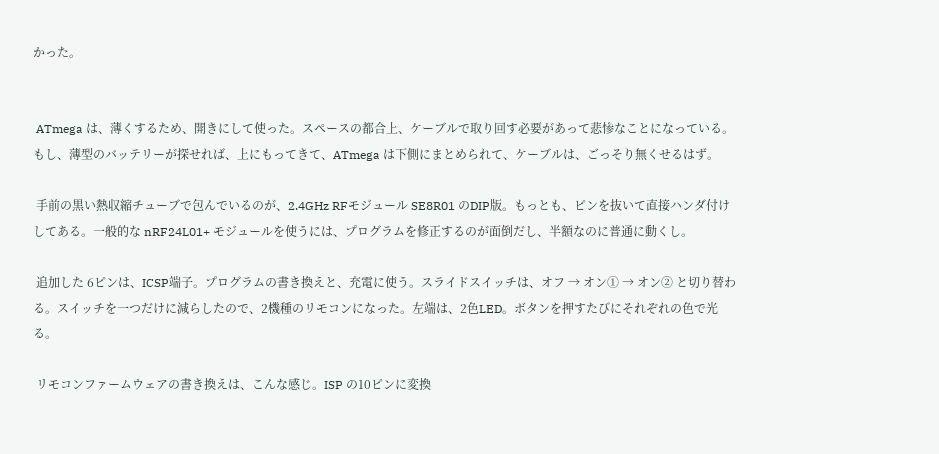かった。


 ATmega は、薄くするため、開きにして使った。スペースの都合上、ケーブルで取り回す必要があって悲惨なことになっている。もし、薄型のバッテリーが探せれば、上にもってきて、ATmega は下側にまとめられて、ケーブルは、ごっそり無くせるはず。

 手前の黒い熱収縮チューブで包んでいるのが、2.4GHz RFモジュール SE8R01 のDIP版。もっとも、ピンを抜いて直接ハンダ付けしてある。一般的な nRF24L01+ モジュールを使うには、プログラムを修正するのが面倒だし、半額なのに普通に動くし。

 追加した 6ピンは、ICSP端子。プログラムの書き換えと、充電に使う。スライドスイッチは、オフ → オン① → オン② と切り替わる。スイッチを一つだけに減らしたので、2機種のリモコンになった。左端は、2色LED。ボタンを押すたびにそれぞれの色で光る。

 リモコンファームウェアの書き換えは、こんな感じ。ISP の10ピンに変換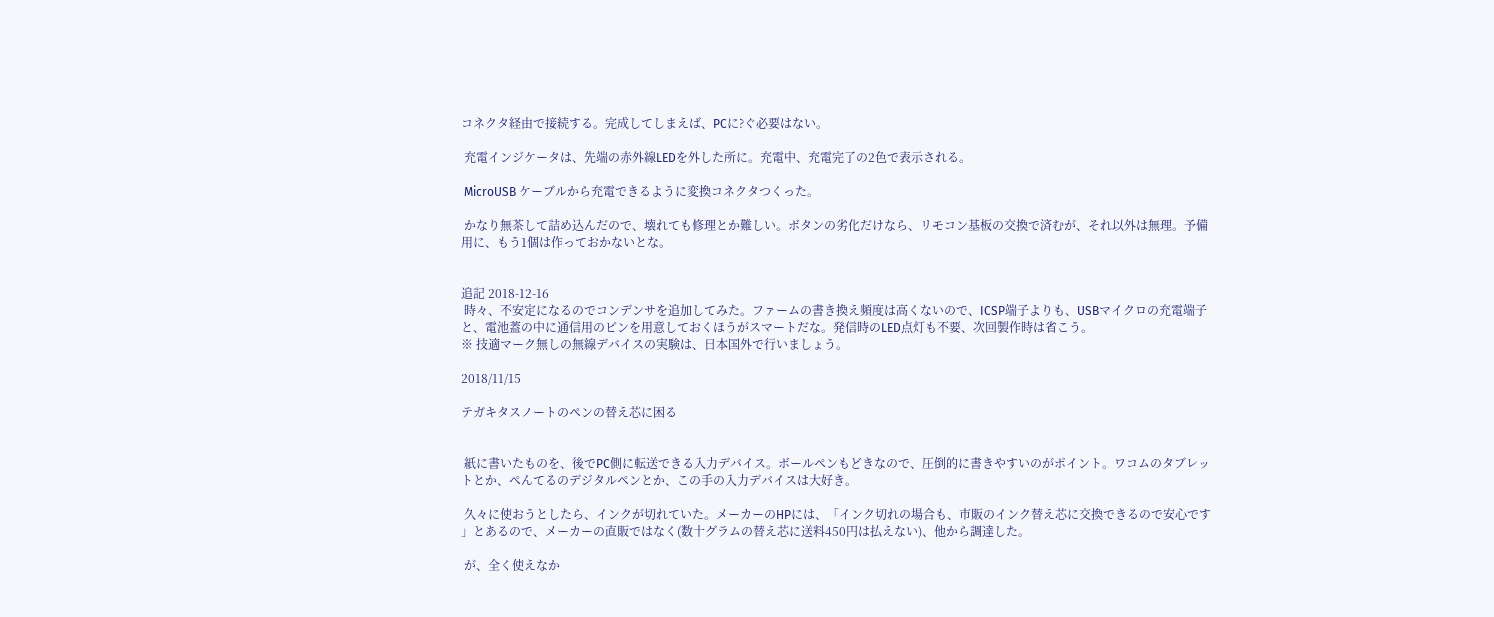コネクタ経由で接続する。完成してしまえば、PCに?ぐ必要はない。

 充電インジケータは、先端の赤外線LEDを外した所に。充電中、充電完了の2色で表示される。

 MicroUSB ケーブルから充電できるように変換コネクタつくった。

 かなり無茶して詰め込んだので、壊れても修理とか難しい。ボタンの劣化だけなら、リモコン基板の交換で済むが、それ以外は無理。予備用に、もう1個は作っておかないとな。


追記 2018-12-16
 時々、不安定になるのでコンデンサを追加してみた。ファームの書き換え頻度は高くないので、ICSP端子よりも、USBマイクロの充電端子と、電池蓋の中に通信用のピンを用意しておくほうがスマートだな。発信時のLED点灯も不要、次回製作時は省こう。
※ 技適マーク無しの無線デバイスの実験は、日本国外で行いましょう。

2018/11/15

テガキタスノートのペンの替え芯に困る


 紙に書いたものを、後でPC側に転送できる入力デバイス。ボールペンもどきなので、圧倒的に書きやすいのがポイント。ワコムのタブレットとか、ぺんてるのデジタルペンとか、この手の入力デバイスは大好き。

 久々に使おうとしたら、インクが切れていた。メーカーのHPには、「インク切れの場合も、市販のインク替え芯に交換できるので安心です 」とあるので、メーカーの直販ではなく(数十グラムの替え芯に送料450円は払えない)、他から調達した。

 が、全く使えなか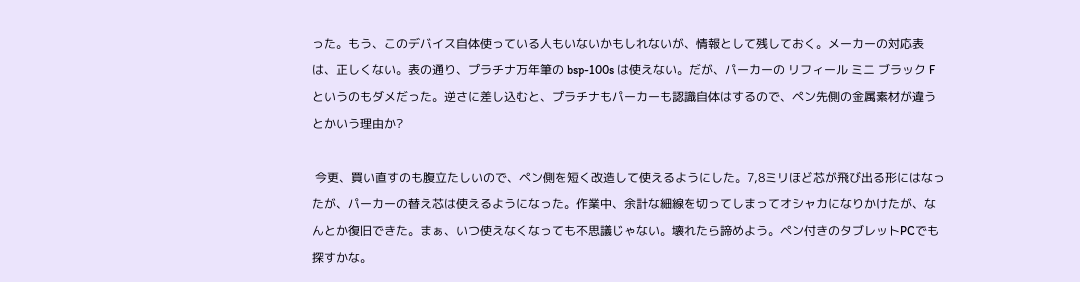った。もう、このデバイス自体使っている人もいないかもしれないが、情報として残しておく。メーカーの対応表は、正しくない。表の通り、プラチナ万年筆の bsp-100s は使えない。だが、パーカーの リフィール ミニ ブラック F というのもダメだった。逆さに差し込むと、プラチナもパーカーも認識自体はするので、ペン先側の金属素材が違うとかいう理由か?

 今更、買い直すのも腹立たしいので、ペン側を短く改造して使えるようにした。7,8ミリほど芯が飛び出る形にはなったが、パーカーの替え芯は使えるようになった。作業中、余計な細線を切ってしまってオシャカになりかけたが、なんとか復旧できた。まぁ、いつ使えなくなっても不思議じゃない。壊れたら諦めよう。ペン付きのタブレットPCでも探すかな。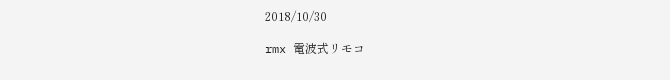2018/10/30

rmx 電波式リモコ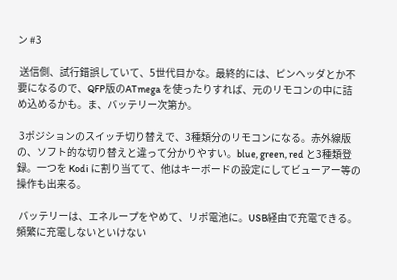ン #3

 送信側、試行錯誤していて、5世代目かな。最終的には、ピンヘッダとか不要になるので、QFP版のATmega を使ったりすれば、元のリモコンの中に詰め込めるかも。ま、バッテリー次第か。

 3ポジションのスイッチ切り替えで、3種類分のリモコンになる。赤外線版の、ソフト的な切り替えと違って分かりやすい。blue, green, red と3種類登録。一つを Kodi に割り当てて、他はキーボードの設定にしてビューアー等の操作も出来る。

 バッテリーは、エネループをやめて、リポ電池に。USB経由で充電できる。頻繁に充電しないといけない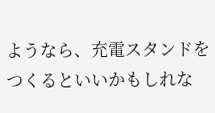ようなら、充電スタンドをつくるといいかもしれな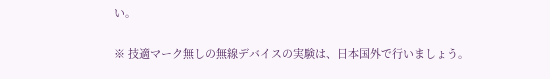い。

※ 技適マーク無しの無線デバイスの実験は、日本国外で行いましょう。